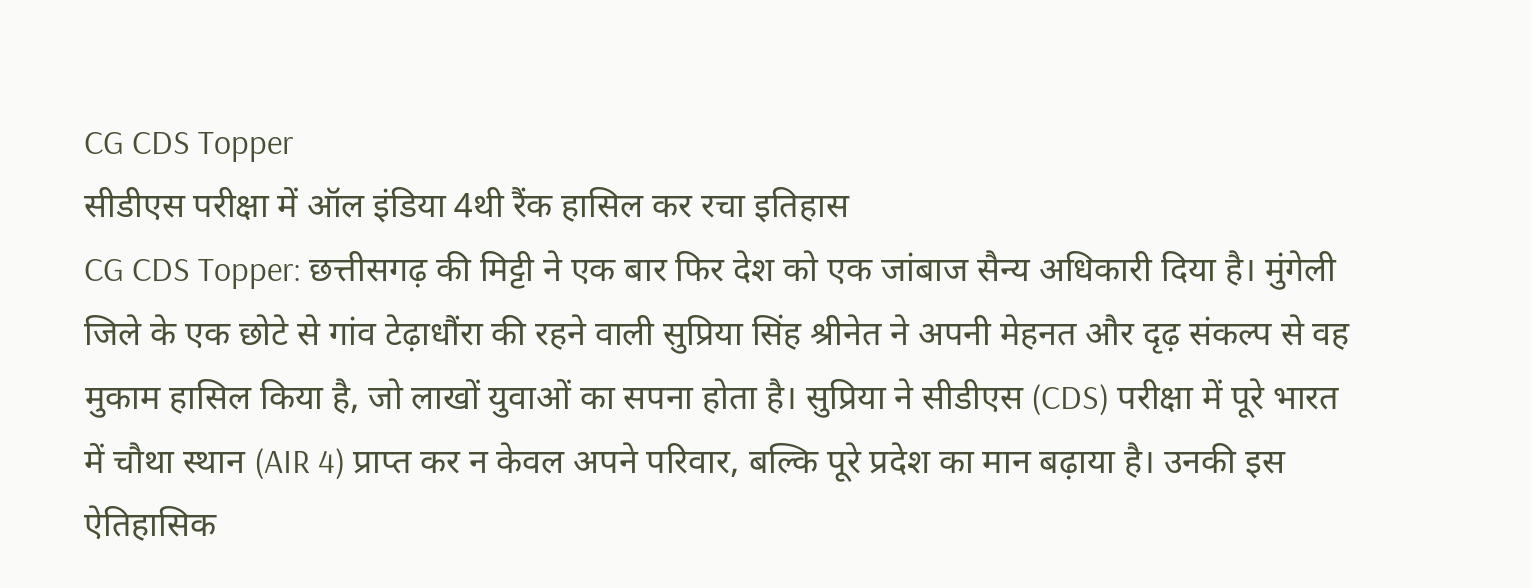CG CDS Topper
सीडीएस परीक्षा में ऑल इंडिया 4थी रैंक हासिल कर रचा इतिहास
CG CDS Topper: छत्तीसगढ़ की मिट्टी ने एक बार फिर देश को एक जांबाज सैन्य अधिकारी दिया है। मुंगेली जिले के एक छोटे से गांव टेढ़ाधौंरा की रहने वाली सुप्रिया सिंह श्रीनेत ने अपनी मेहनत और दृढ़ संकल्प से वह मुकाम हासिल किया है, जो लाखों युवाओं का सपना होता है। सुप्रिया ने सीडीएस (CDS) परीक्षा में पूरे भारत में चौथा स्थान (AIR 4) प्राप्त कर न केवल अपने परिवार, बल्कि पूरे प्रदेश का मान बढ़ाया है। उनकी इस ऐतिहासिक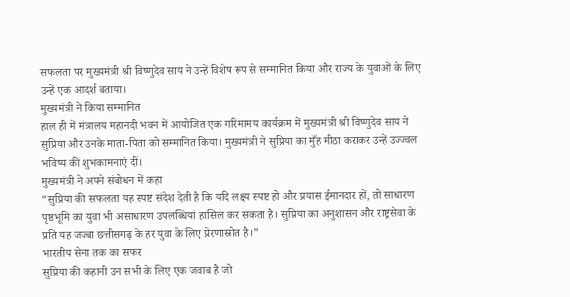सफलता पर मुख्यमंत्री श्री विष्णुदेव साय ने उन्हें विशेष रूप से सम्मानित किया और राज्य के युवाओं के लिए उन्हें एक आदर्श बताया।
मुख्यमंत्री ने किया सम्मानित
हाल ही में मंत्रालय महानदी भवन में आयोजित एक गरिमामय कार्यक्रम में मुख्यमंत्री श्री विष्णुदेव साय ने सुप्रिया और उनके माता-पिता को सम्मानित किया। मुख्यमंत्री ने सुप्रिया का मुँह मीठा कराकर उन्हें उज्ज्वल भविष्य की शुभकामनाएं दीं।
मुख्यमंत्री ने अपने संबोधन में कहा
“सुप्रिया की सफलता यह स्पष्ट संदेश देती है कि यदि लक्ष्य स्पष्ट हो और प्रयास ईमानदार हों, तो साधारण पृष्ठभूमि का युवा भी असाधारण उपलब्धियां हासिल कर सकता है। सुप्रिया का अनुशासन और राष्ट्रसेवा के प्रति यह जज्बा छत्तीसगढ़ के हर युवा के लिए प्रेरणास्रोत है।”
भारतीय सेना तक का सफर
सुप्रिया की कहानी उन सभी के लिए एक जवाब है जो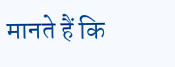मानते हैं कि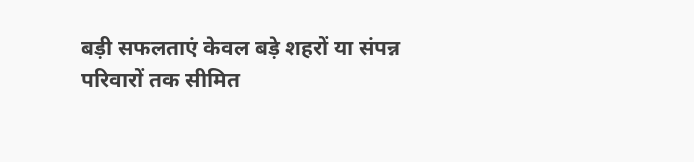बड़ी सफलताएं केवल बड़े शहरों या संपन्न परिवारों तक सीमित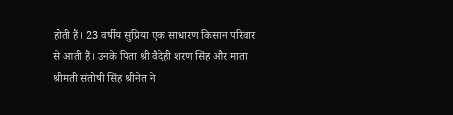होती हैं। 23 वर्षीय सुप्रिया एक साधारण किसान परिवार से आती हैं। उनके पिता श्री वैदेही शरण सिंह और माता श्रीमती संतोषी सिंह श्रीनेत ने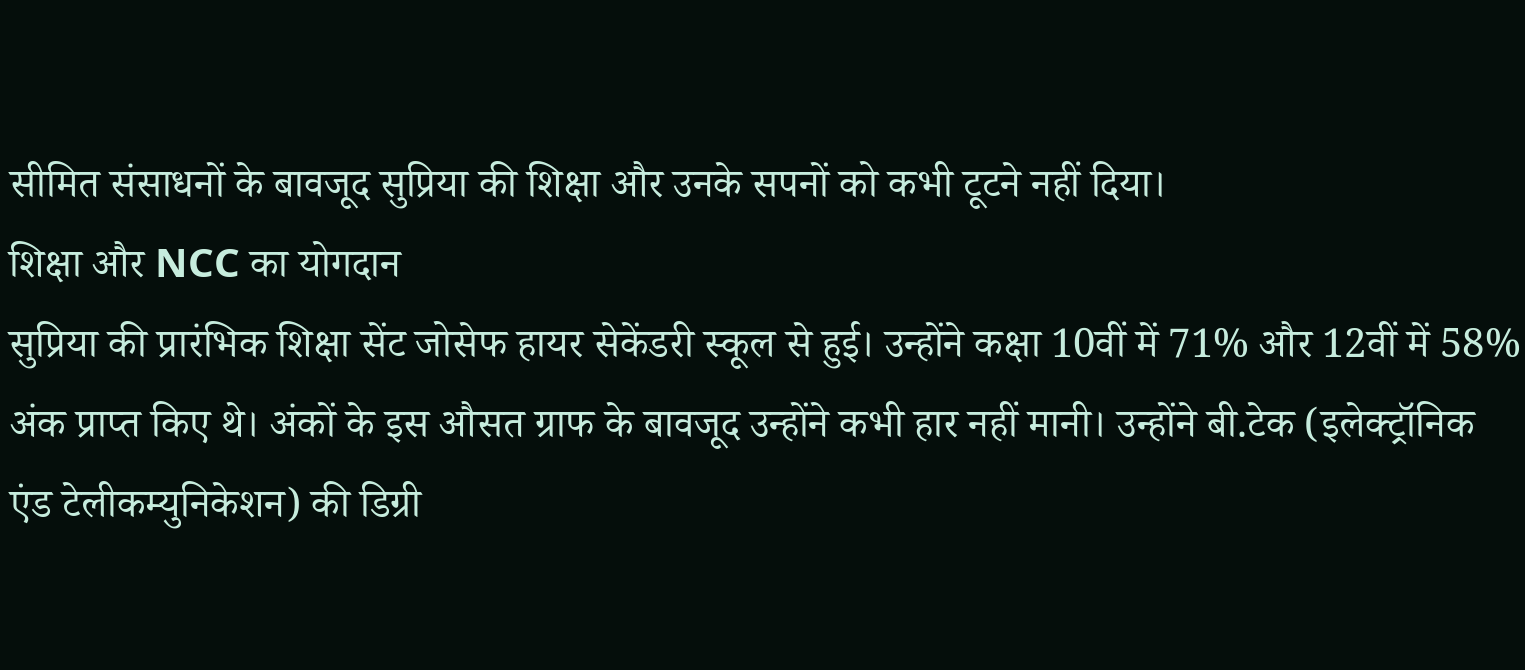सीमित संसाधनों के बावजूद सुप्रिया की शिक्षा और उनके सपनों को कभी टूटने नहीं दिया।
शिक्षा और NCC का योगदान
सुप्रिया की प्रारंभिक शिक्षा सेंट जोसेफ हायर सेकेंडरी स्कूल से हुई। उन्होंने कक्षा 10वीं में 71% और 12वीं में 58% अंक प्राप्त किए थे। अंकों के इस औसत ग्राफ के बावजूद उन्होंने कभी हार नहीं मानी। उन्होंने बी.टेक (इलेक्ट्रॉनिक एंड टेलीकम्युनिकेशन) की डिग्री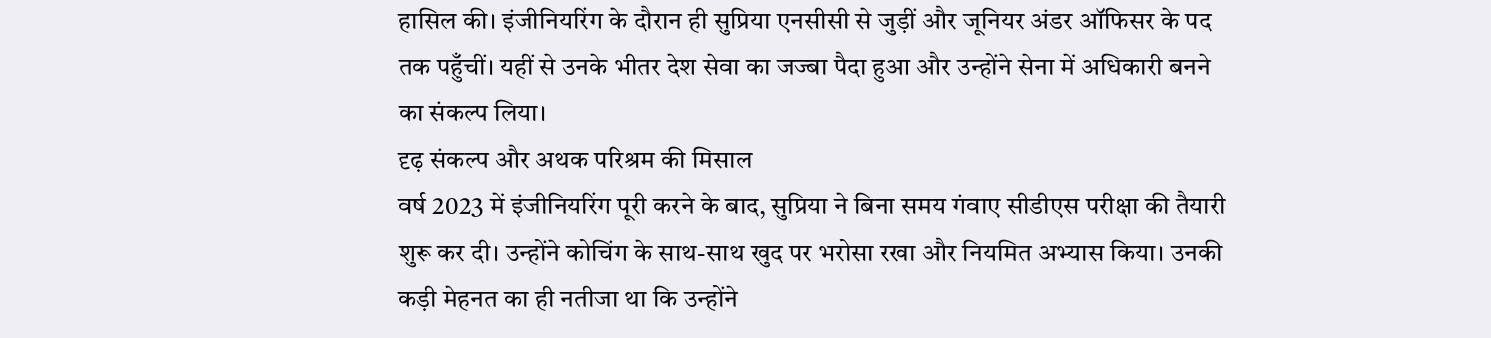हासिल की। इंजीनियरिंग के दौरान ही सुप्रिया एनसीसी से जुड़ीं और जूनियर अंडर ऑफिसर के पद तक पहुँचीं। यहीं से उनके भीतर देश सेवा का जज्बा पैदा हुआ और उन्होंने सेना में अधिकारी बनने का संकल्प लिया।
दृढ़ संकल्प और अथक परिश्रम की मिसाल
वर्ष 2023 में इंजीनियरिंग पूरी करने के बाद, सुप्रिया ने बिना समय गंवाए सीडीएस परीक्षा की तैयारी शुरू कर दी। उन्होंने कोचिंग के साथ-साथ खुद पर भरोसा रखा और नियमित अभ्यास किया। उनकी कड़ी मेहनत का ही नतीजा था कि उन्होंने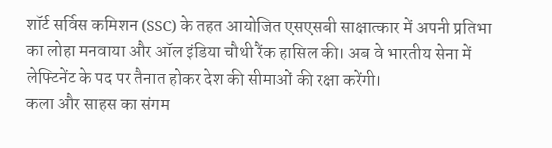शॉर्ट सर्विस कमिशन (SSC) के तहत आयोजित एसएसबी साक्षात्कार में अपनी प्रतिभा का लोहा मनवाया और ऑल इंडिया चौथी रैंक हासिल की। अब वे भारतीय सेना में लेफ्टिनेंट के पद पर तैनात होकर देश की सीमाओं की रक्षा करेंगी।
कला और साहस का संगम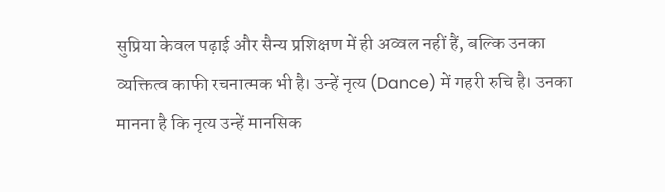सुप्रिया केवल पढ़ाई और सैन्य प्रशिक्षण में ही अव्वल नहीं हैं, बल्कि उनका व्यक्तित्व काफी रचनात्मक भी है। उन्हें नृत्य (Dance) में गहरी रुचि है। उनका मानना है कि नृत्य उन्हें मानसिक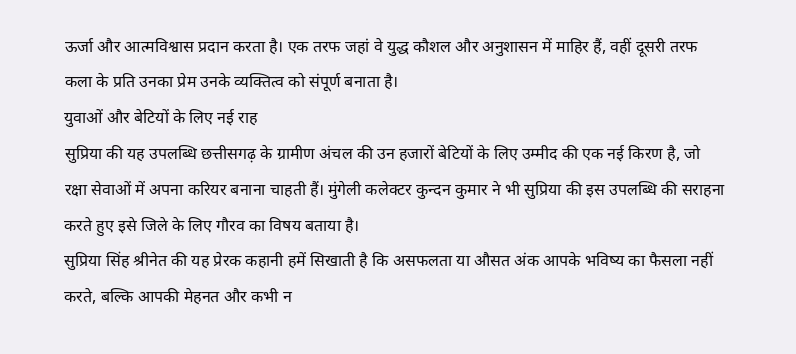ऊर्जा और आत्मविश्वास प्रदान करता है। एक तरफ जहां वे युद्ध कौशल और अनुशासन में माहिर हैं, वहीं दूसरी तरफ कला के प्रति उनका प्रेम उनके व्यक्तित्व को संपूर्ण बनाता है।
युवाओं और बेटियों के लिए नई राह
सुप्रिया की यह उपलब्धि छत्तीसगढ़ के ग्रामीण अंचल की उन हजारों बेटियों के लिए उम्मीद की एक नई किरण है, जो रक्षा सेवाओं में अपना करियर बनाना चाहती हैं। मुंगेली कलेक्टर कुन्दन कुमार ने भी सुप्रिया की इस उपलब्धि की सराहना करते हुए इसे जिले के लिए गौरव का विषय बताया है।
सुप्रिया सिंह श्रीनेत की यह प्रेरक कहानी हमें सिखाती है कि असफलता या औसत अंक आपके भविष्य का फैसला नहीं करते, बल्कि आपकी मेहनत और कभी न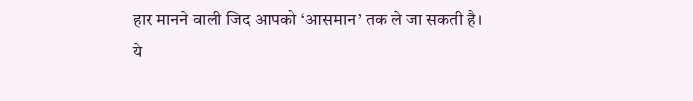हार मानने वाली जिद आपको ‘आसमान’ तक ले जा सकती है।
ये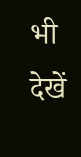भी देखें